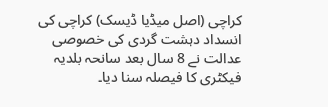کراچی (اصل میڈیا ڈیسک) کراچی کی انسداد دہشت گردی کی خصوصی عدالت نے 8 سال بعد سانحہ بلدیہ فیکٹری کا فیصلہ سنا دیا۔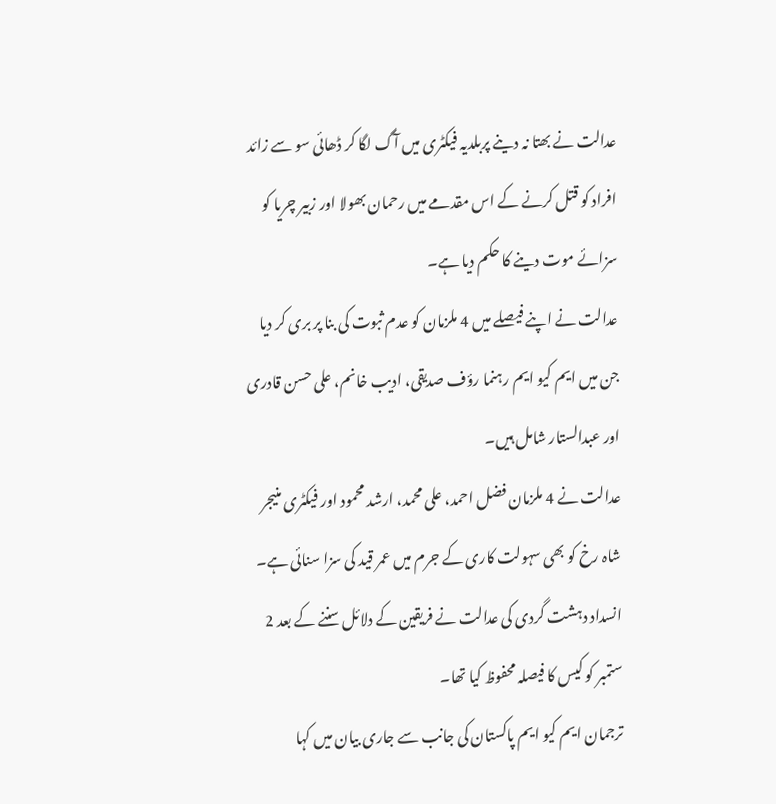عدالت نے بھتا نہ دینے پربلدیہ فیکٹری میں آگ لگا کر ڈھائی سو سے زائد افراد کو قتل کرنے کے اس مقدمے میں رحمان بھولا اور زبیر چریا کو سزائے موت دینے کا حکم دیا ہے۔
عدالت نے اپنے فیصلے میں 4 ملزمان کو عدم ثبوت کی بنا پر بری کر دیا جن میں ایم کیو ایم رہنما رؤف صدیقی، ادیب خانم، علی حسن قادری اور عبدالستار شامل ہیں۔
عدالت نے 4 ملزمان فضل احمد، علی محمد، ارشد محمود اور فیکٹری منیجر شاہ رخ کو بھی سہولت کاری کے جرم میں عمر قید کی سزا سنائی ہے۔
انسداد دہشت گردی کی عدالت نے فریقین کے دلائل سننے کے بعد 2 ستمبر کو کیس کا فیصلہ محفوظ کیا تھا۔
ترجمان ایم کیو ایم پاکستان کی جانب سے جاری بیان میں کہا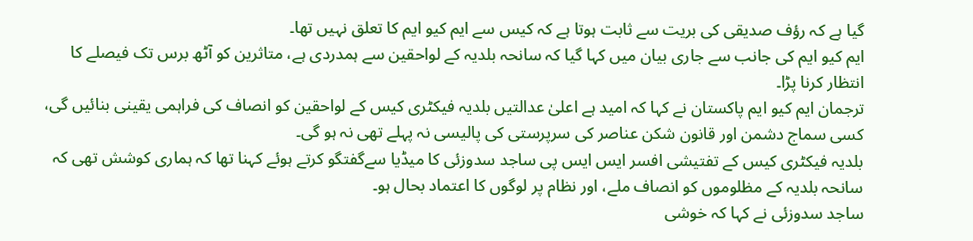گیا ہے کہ رؤف صدیقی کی بریت سے ثابت ہوتا ہے کہ کیس سے ایم کیو ایم کا تعلق نہیں تھا۔
ایم کیو ایم کی جانب سے جاری بیان میں کہا گیا کہ سانحہ بلدیہ کے لواحقین سے ہمدردی ہے، متاثرین کو آٹھ برس تک فیصلے کا انتظار کرنا پڑا۔
ترجمان ایم کیو ایم پاکستان نے کہا کہ امید ہے اعلیٰ عدالتیں بلدیہ فیکٹری کیس کے لواحقین کو انصاف کی فراہمی یقینی بنائیں گی، کسی سماج دشمن اور قانون شکن عناصر کی سرپرستی کی پالیسی نہ پہلے تھی نہ ہو گی۔
بلدیہ فیکٹری کیس کے تفتیشی افسر ایس ایس پی ساجد سدوزئی کا میڈیا سےگفتگو کرتے ہوئے کہنا تھا کہ ہماری کوشش تھی کہ سانحہ بلدیہ کے مظلوموں کو انصاف ملے، اور نظام پر لوگوں کا اعتماد بحال ہو۔
ساجد سدوزئی نے کہا کہ خوشی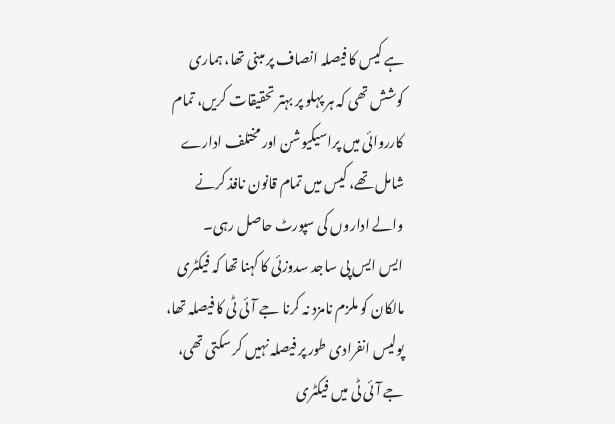ہے کیس کا فیصلہ انصاف پر مبنی تھا، ہماری کوشش تھی کہ ہر پہلو پر بہتر تحقیقات کریں، تمام کارروائی میں پراسیکیوشن اور مختلف ادارے شامل تھے، کیس میں تمام قانون نافذ کرنے والے اداروں کی سپورٹ حاصل رہی۔
ایس ایس پی ساجد سدوزئی کا کہنا تھا کہ فیکٹری مالکان کو ملزم نامزد نہ کرنا جے آئی ٹی کا فیصلہ تھا، پولیس انفرادی طور پر فیصلہ نہیں کر سکتی تھی، جے آئی ٹی میں فیکٹری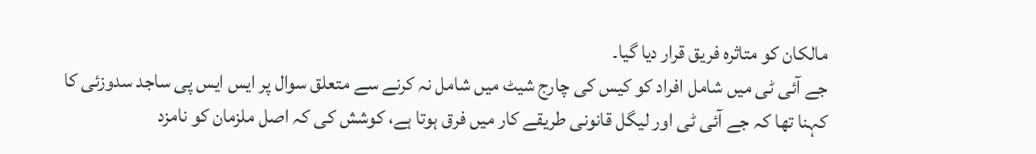مالکان کو متاثرہ فریق قرار دیا گیا۔
جے آئی ٹی میں شامل افراد کو کیس کی چارج شیٹ میں شامل نہ کرنے سے متعلق سوال پر ایس ایس پی ساجد سدوزئی کا کہنا تھا کہ جے آئی ٹی اور لیگل قانونی طریقے کار میں فرق ہوتا ہے، کوشش کی کہ اصل ملزمان کو نامزد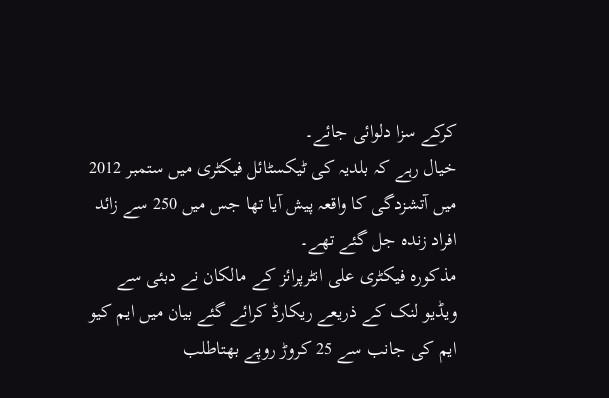کرکے سزا دلوائی جائے۔
خیال رہے کہ بلدیہ کی ٹیکسٹائل فیکٹری میں ستمبر 2012 میں آتشزدگی کا واقعہ پیش آیا تھا جس میں 250 سے زائد افراد زندہ جل گئے تھے۔
مذکورہ فیکٹری علی انٹرپرائز کے مالکان نے دبئی سے ویڈیو لنک کے ذریعے ریکارڈ کرائے گئے بیان میں ایم کیو ایم کی جانب سے 25 کروڑ روپے بھتاطلب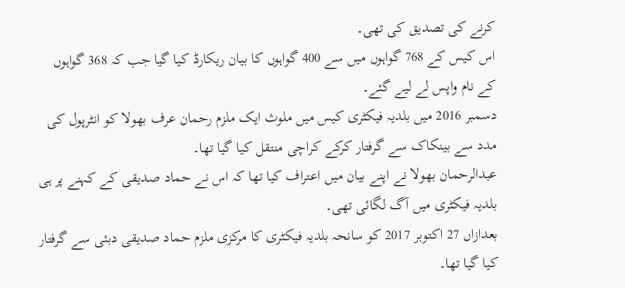کرنے کی تصدیق کی تھی۔
اس کیس کے 768 گواہوں میں سے 400 گواہوں کا بیان ریکارڈ کیا گیا جب کہ 368 گواہوں کے نام واپس لے لیے گئے۔
دسمبر 2016 میں بلدیہ فیکٹری کیس میں ملوث ایک ملزم رحمان عرف بھولا کو انٹرپول کی مدد سے بینکاک سے گرفتار کرکے کراچی منتقل کیا گیا تھا۔
عبدالرحمان بھولا نے اپنے بیان میں اعتراف کیا تھا کہ اس نے حماد صدیقی کے کہنے پر ہی بلدیہ فیکٹری میں آگ لگائی تھی۔
بعدازاں 27 اکتوبر 2017 کو سانحہ بلدیہ فیکٹری کا مرکزی ملزم حماد صدیقی دبئی سے گرفتار کیا گیا تھا۔